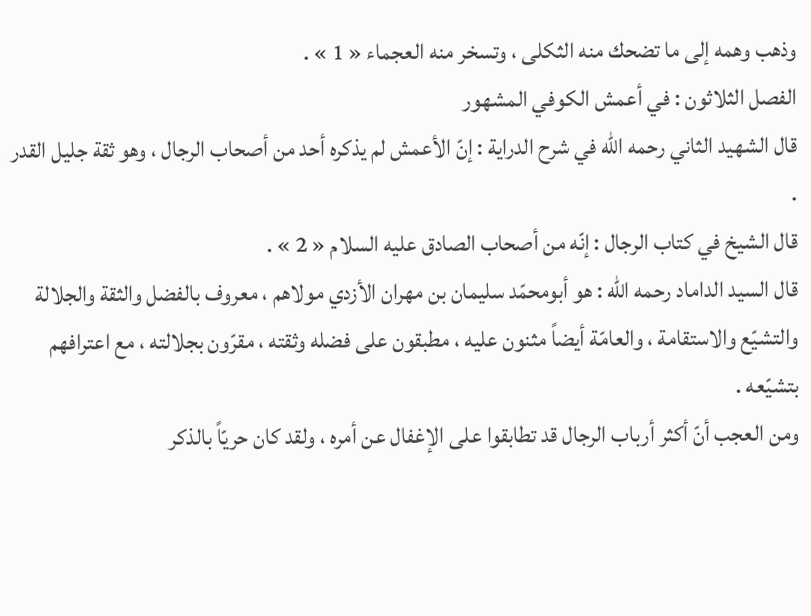وذهب وهمه إلى ما تضحك منه الثكلى ، وتسخر منه العجماء « 1 » .
الفصل الثلاثون : في أعمش الكوفي المشهور
قال الشهيد الثاني رحمه الله في شرح الدراية : إنّ الأعمش لم يذكره أحد من أصحاب الرجال ، وهو ثقة جليل القدر .
قال الشيخ في كتاب الرجال : إنّه من أصحاب الصادق عليه السلام « 2 » .
قال السيد الداماد رحمه الله : هو أبومحمّد سليمان بن مهران الأزدي مولاهم ، معروف بالفضل والثقة والجلالة والتشيّع والاستقامة ، والعامّة أيضاً مثنون عليه ، مطبقون على فضله وثقته ، مقرّون بجلالته ، مع اعترافهم بتشيّعه .
ومن العجب أنّ أكثر أرباب الرجال قد تطابقوا على الإغفال عن أمره ، ولقد كان حريّاً بالذكر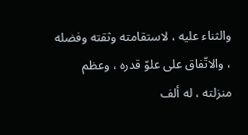والثناء عليه ، لاستقامته وثقته وفضله ، والاتّفاق على علوّ قدره ، وعظم منزلته ، له ألف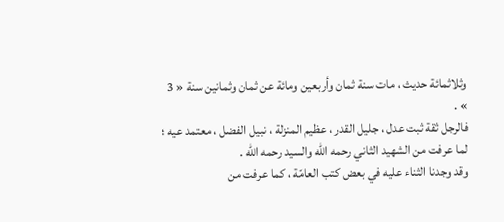وثلاثمائة حديث ، مات سنة ثمان وأربعين ومائة عن ثمان وثمانين سنة « 3 » .
فالرجل ثقة ثبت عدل ، جليل القدر ، عظيم المنزلة ، نبيل الفضل ، معتمد عيه ؛ لما عرفت من الشهيد الثاني رحمه الله والسيد رحمه الله .
وقد وجدنا الثناء عليه في بعض كتب العامّة ، كما عرفت من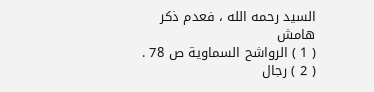السيد رحمه الله ، فعدم ذكر
هامش
( 1 ) الرواشح السماوية ص 78 .
( 2 ) رجال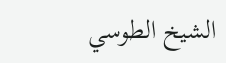الشيخ الطوسي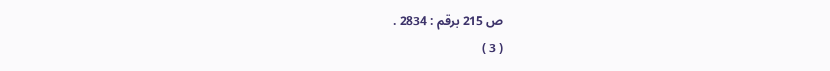ص 215 برقم : 2834 .
( 3 )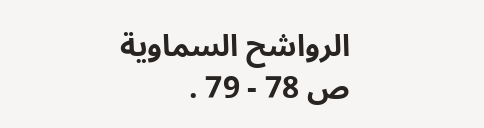الرواشح السماوية ص 78 - 79 .